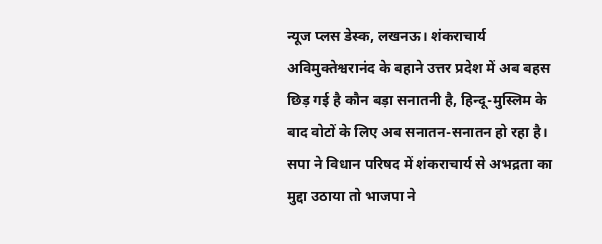न्यूज प्लस डेस्क, लखनऊ। शंकराचार्य अविमुक्तेश्वरानंद के बहाने उत्तर प्रदेश में अब बहस छिड़ गई है कौन बड़ा सनातनी है, हिन्दू-मुस्लिम के बाद वोटों के लिए अब सनातन-सनातन हो रहा है। सपा ने विधान परिषद में शंकराचार्य से अभद्रता का मुद्दा उठाया तो भाजपा ने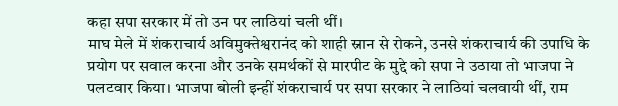कहा सपा सरकार में तो उन पर लाठियां चली थीं।
माघ मेले में शंकराचार्य अविमुक्तेश्वरानंद को शाही स्नान से रोकने, उनसे शंकराचार्य की उपाधि के प्रयोग पर सवाल करना और उनके समर्थकों से मारपीट के मुद्दे को सपा ने उठाया तो भाजपा ने पलटवार किया। भाजपा बोली इन्हीं शंकराचार्य पर सपा सरकार ने लाठियां चलवायी थीं, राम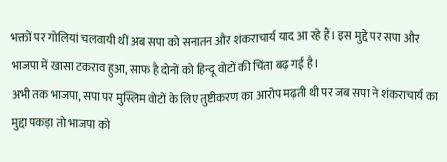भक्तों पर गोलियां चलवायी थीं अब सपा को सनातन और शंकराचार्य याद आ रहे हैं। इस मुद्दे पर सपा और भाजपा में खासा टकराव हुआ, साफ है दोनों को हिन्दू वोटों की चिंता बढ़ गई है।
अभी तक भाजपा, सपा पर मुस्लिम वोटों के लिए तुष्टीकरण का आरोप मढ़ती थी पर जब सपा ने शंकराचार्य का मुद्दा पकड़ा तो भाजपा को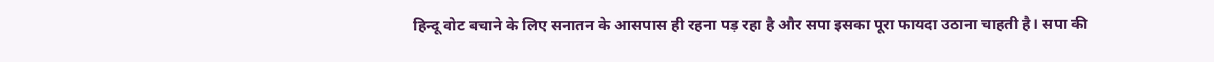हिन्दू वोट बचाने के लिए सनातन के आसपास ही रहना पड़ रहा है और सपा इसका पूरा फायदा उठाना चाहती है। सपा की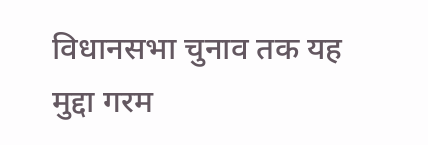विधानसभा चुनाव तक यह मुद्दा गरम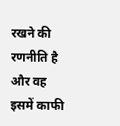रखने की रणनीति है और वह इसमें काफी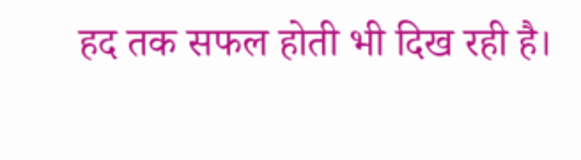हद तक सफल होती भी दिख रही है।